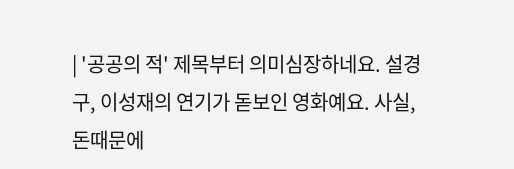| '공공의 적' 제목부터 의미심장하네요. 설경구, 이성재의 연기가 돋보인 영화예요. 사실, 돈때문에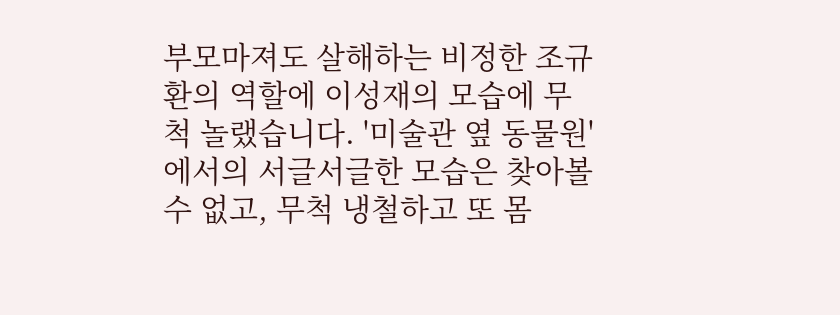부모마져도 살해하는 비정한 조규환의 역할에 이성재의 모습에 무척 놀랬습니다. '미술관 옆 동물원'에서의 서글서글한 모습은 찾아볼수 없고, 무척 냉철하고 또 몸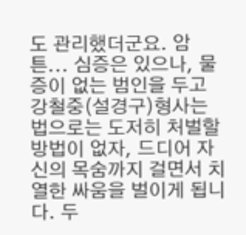도 관리했더군요. 암튼... 심증은 있으나, 물증이 없는 범인을 두고 강철중(설경구)형사는 법으로는 도저히 처벌할 방법이 없자, 드디어 자신의 목숨까지 걸면서 치열한 싸움을 벌이게 됩니다. 두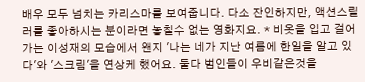배우 모두 넘치는 카리스마를 보여줍니다. 다소 잔인하지만, 액션스릴러를 좋아하시는 분이라면 놓칠수 없는 영화지요. * 비옷을 입고 걸어가는 이성재의 모습에서 왠지 '나는 네가 지난 여름에 한일을 알고 있다'와 '스크림'을 연상케 했어요. 둘다 범인들이 우비같은것을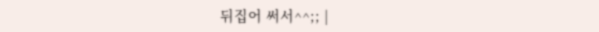뒤집어 써서^^;; |